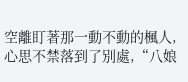空離盯著那一動不動的楓人,心思不禁落到了別處,“八娘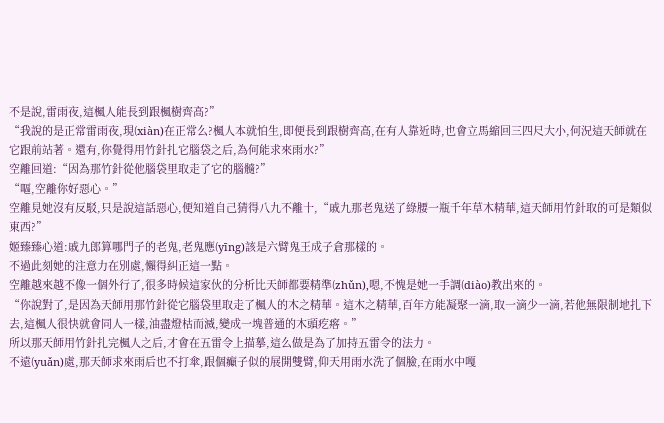不是說,雷雨夜,這楓人能長到跟楓樹齊高?”
“我說的是正常雷雨夜,現(xiàn)在正常么?楓人本就怕生,即便長到跟樹齊高,在有人靠近時,也會立馬縮回三四尺大小,何況這天師就在它跟前站著。還有,你覺得用竹針扎它腦袋之后,為何能求來雨水?”
空離回道:“因為那竹針從他腦袋里取走了它的腦髓?”
“嘔,空離你好惡心。”
空離見她沒有反駁,只是說這話惡心,便知道自己猜得八九不離十,“戚九那老鬼送了綠腰一瓶千年草木精華,這天師用竹針取的可是類似東西?”
姬臻臻心道:戚九郎算哪門子的老鬼,老鬼應(yīng)該是六臂鬼王成子倉那樣的。
不過此刻她的注意力在別處,懶得糾正這一點。
空離越來越不像一個外行了,很多時候這家伙的分析比天師都要精準(zhǔn),嗯,不愧是她一手調(diào)教出來的。
“你說對了,是因為天師用那竹針從它腦袋里取走了楓人的木之精華。這木之精華,百年方能凝聚一滴,取一滴少一滴,若他無限制地扎下去,這楓人很快就會同人一樣,油盡燈枯而滅,變成一塊普通的木頭疙瘩。”
所以那天師用竹針扎完楓人之后,才會在五雷令上描摹,這么做是為了加持五雷令的法力。
不遠(yuǎn)處,那天師求來雨后也不打傘,跟個癲子似的展開雙臂,仰天用雨水洗了個臉,在雨水中嘎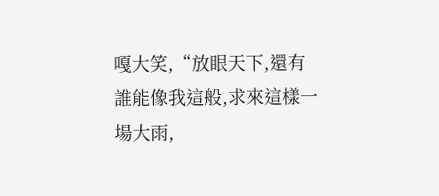嘎大笑,“放眼天下,還有誰能像我這般,求來這樣一場大雨,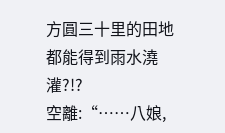方圓三十里的田地都能得到雨水澆灌?!?
空離:“……八娘,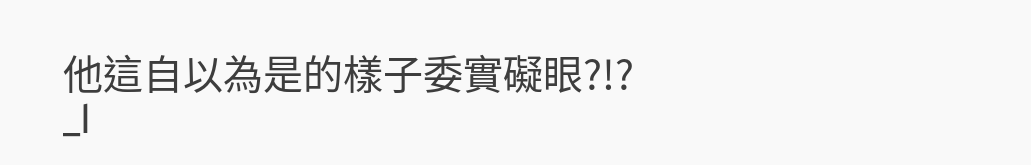他這自以為是的樣子委實礙眼?!?
_l